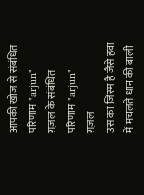आपकी खोज से संबंधित
परिणाम "arjun"
ग़ज़ल के संबंधित परिणाम "arjun"
ग़ज़ल
उस का जिस्म है जैसे हवा में मचलते धान की बाली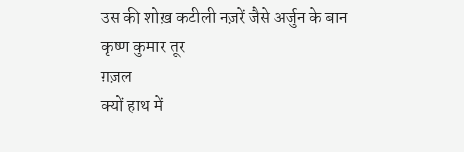उस की शोख़ कटीली नज़रें जैसे अर्जुन के बान
कृष्ण कुमार तूर
ग़ज़ल
क्यों हाथ में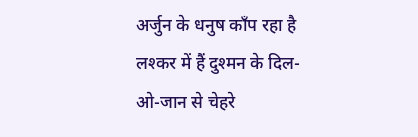अर्जुन के धनुष काँप रहा है
लश्कर में हैं दुश्मन के दिल-ओ-जान से चेहरे